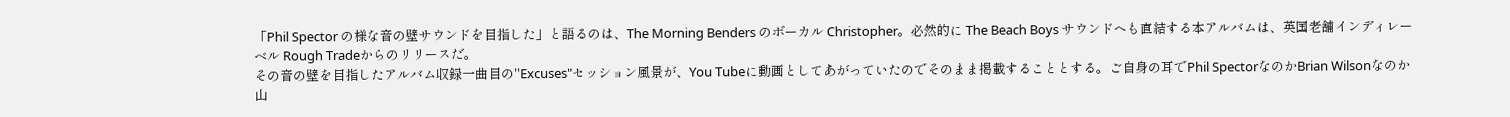「Phil Spector の様な音の壁サウンドを目指した」と語るのは、The Morning Benders のボーカル Christopher。必然的に The Beach Boys サウンドへも直結する本アルバムは、英国老舗インディレーベル Rough Tradeからのリリースだ。
その音の壁を目指したアルバム収録一曲目の"Excuses"セッション風景が、You Tubeに動画としてあがっていたのでそのまま掲載することとする。ご自身の耳でPhil SpectorなのかBrian Wilsonなのか山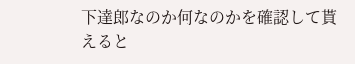下達郎なのか何なのかを確認して貰えると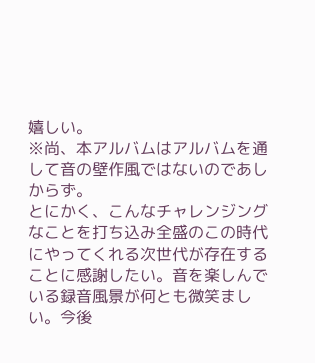嬉しい。
※尚、本アルバムはアルバムを通して音の壁作風ではないのであしからず。
とにかく、こんなチャレンジングなことを打ち込み全盛のこの時代にやってくれる次世代が存在することに感謝したい。音を楽しんでいる録音風景が何とも微笑ましい。今後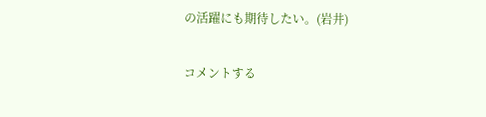の活躍にも期待したい。(岩井)

コメントする